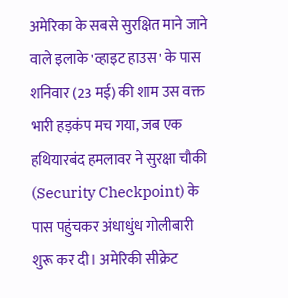अमेरिका के सबसे सुरक्षित माने जाने वाले इलाके 'व्हाइट हाउस' के पास शनिवार (23 मई) की शाम उस वक्त भारी हड़कंप मच गया, जब एक हथियारबंद हमलावर ने सुरक्षा चौकी (Security Checkpoint) के पास पहुंचकर अंधाधुंध गोलीबारी शुरू कर दी। अमेरिकी सीक्रेट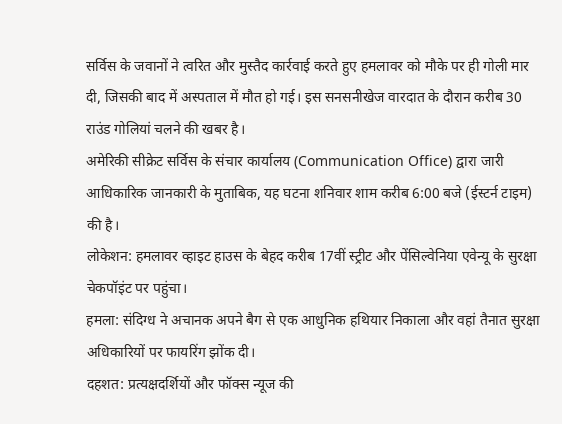सर्विस के जवानों ने त्वरित और मुस्तैद कार्रवाई करते हुए हमलावर को मौके पर ही गोली मार दी, जिसकी बाद में अस्पताल में मौत हो गई। इस सनसनीखेज वारदात के दौरान करीब 30 राउंड गोलियां चलने की खबर है।
अमेरिकी सीक्रेट सर्विस के संचार कार्यालय (Communication Office) द्वारा जारी आधिकारिक जानकारी के मुताबिक, यह घटना शनिवार शाम करीब 6:00 बजे (ईस्टर्न टाइम) की है।
लोकेशन: हमलावर व्हाइट हाउस के बेहद करीब 17वीं स्ट्रीट और पेंसिल्वेनिया एवेन्यू के सुरक्षा चेकपॉइंट पर पहुंचा।
हमला: संदिग्ध ने अचानक अपने बैग से एक आधुनिक हथियार निकाला और वहां तैनात सुरक्षा अधिकारियों पर फायरिंग झोंक दी।
दहशत: प्रत्यक्षदर्शियों और फॉक्स न्यूज की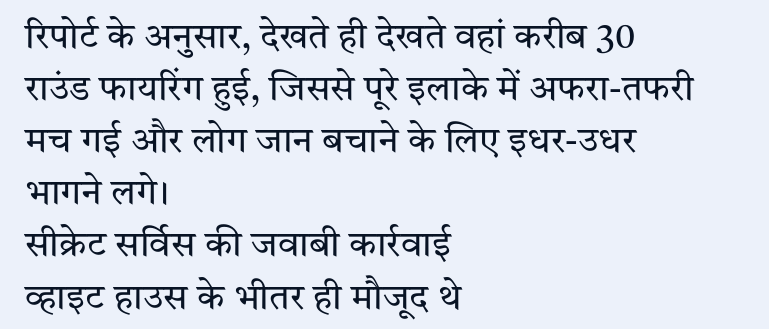रिपोर्ट के अनुसार, देखते ही देखते वहां करीब 30 राउंड फायरिंग हुई, जिससे पूरे इलाके में अफरा-तफरी मच गई और लोग जान बचाने के लिए इधर-उधर भागने लगे।
सीक्रेट सर्विस की जवाबी कार्रवाई
व्हाइट हाउस के भीतर ही मौजूद थे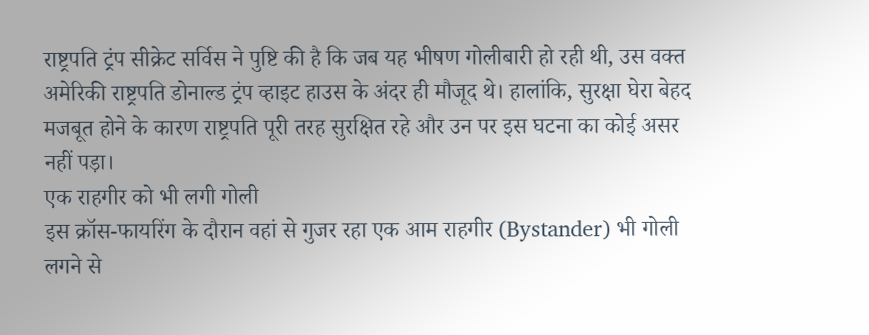राष्ट्रपति ट्रंप सीक्रेट सर्विस ने पुष्टि की है कि जब यह भीषण गोलीबारी हो रही थी, उस वक्त अमेरिकी राष्ट्रपति डोनाल्ड ट्रंप व्हाइट हाउस के अंदर ही मौजूद थे। हालांकि, सुरक्षा घेरा बेहद मजबूत होने के कारण राष्ट्रपति पूरी तरह सुरक्षित रहे और उन पर इस घटना का कोई असर नहीं पड़ा।
एक राहगीर को भी लगी गोली
इस क्रॉस-फायरिंग के दौरान वहां से गुजर रहा एक आम राहगीर (Bystander) भी गोली लगने से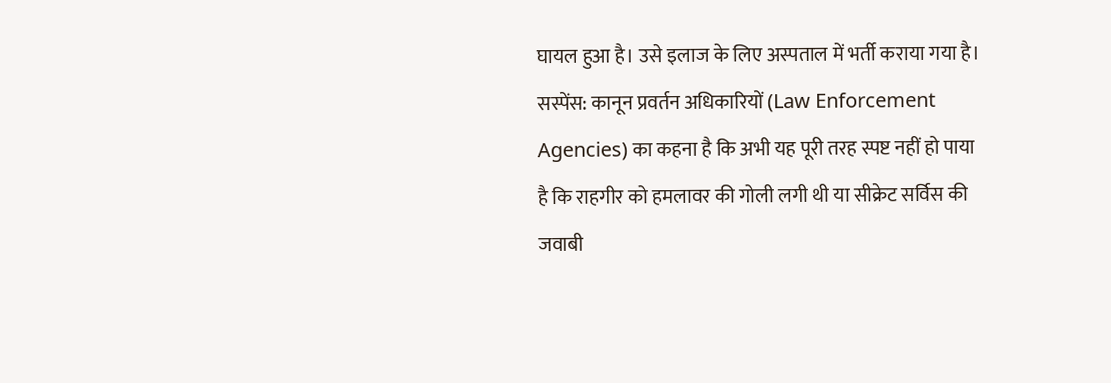घायल हुआ है। उसे इलाज के लिए अस्पताल में भर्ती कराया गया है।
सस्पेंस: कानून प्रवर्तन अधिकारियों (Law Enforcement Agencies) का कहना है कि अभी यह पूरी तरह स्पष्ट नहीं हो पाया है कि राहगीर को हमलावर की गोली लगी थी या सीक्रेट सर्विस की जवाबी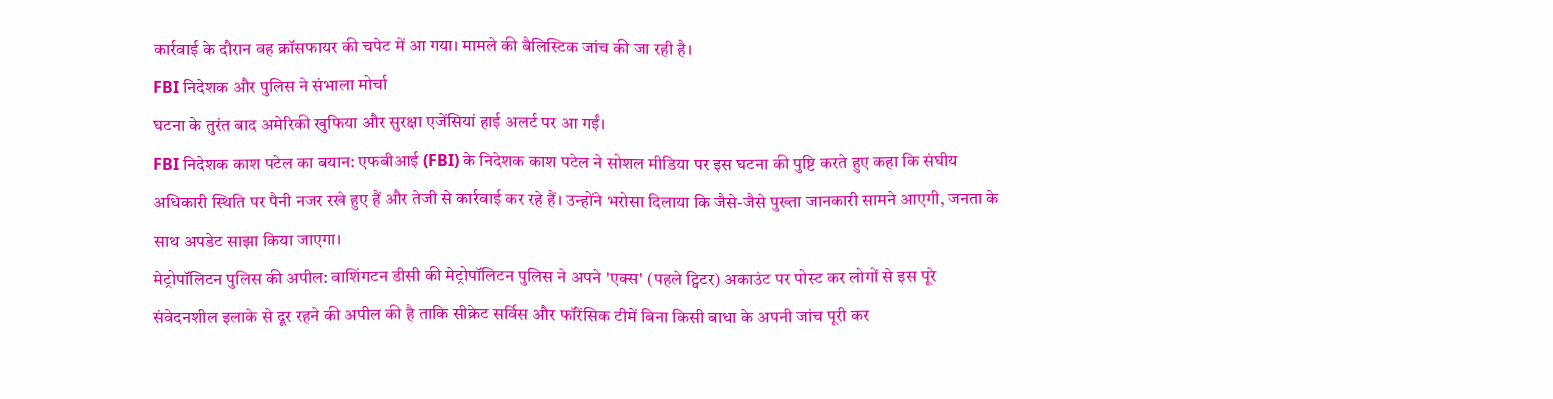कार्रवाई के दौरान वह क्रॉसफायर की चपेट में आ गया। मामले की बैलिस्टिक जांच की जा रही है।
FBI निदेशक और पुलिस ने संभाला मोर्चा
घटना के तुरंत बाद अमेरिकी खुफिया और सुरक्षा एजेंसियां हाई अलर्ट पर आ गईं।
FBI निदेशक काश पटेल का बयान: एफबीआई (FBI) के निदेशक काश पटेल ने सोशल मीडिया पर इस घटना की पुष्टि करते हुए कहा कि संघीय अधिकारी स्थिति पर पैनी नजर रखे हुए हैं और तेजी से कार्रवाई कर रहे हैं। उन्होंने भरोसा दिलाया कि जैसे-जैसे पुख्ता जानकारी सामने आएगी, जनता के साथ अपडेट साझा किया जाएगा।
मेट्रोपॉलिटन पुलिस की अपील: वाशिंगटन डीसी की मेट्रोपॉलिटन पुलिस ने अपने 'एक्स' (पहले ट्विटर) अकाउंट पर पोस्ट कर लोगों से इस पूरे संवेदनशील इलाके से दूर रहने की अपील की है ताकि सीक्रेट सर्विस और फॉरेंसिक टीमें बिना किसी बाधा के अपनी जांच पूरी कर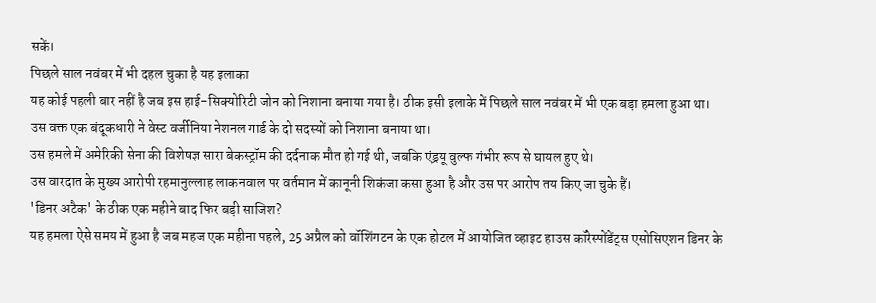सकें।
पिछले साल नवंबर में भी दहल चुका है यह इलाका
यह कोई पहली बार नहीं है जब इस हाई-सिक्योरिटी जोन को निशाना बनाया गया है। ठीक इसी इलाके में पिछले साल नवंबर में भी एक बड़ा हमला हुआ था।
उस वक्त एक बंदूकधारी ने वेस्ट वर्जीनिया नेशनल गार्ड के दो सदस्यों को निशाना बनाया था।
उस हमले में अमेरिकी सेना की विशेषज्ञ सारा बेकस्ट्रॉम की दर्दनाक मौत हो गई थी, जबकि एंड्रयू वुल्फ गंभीर रूप से घायल हुए थे।
उस वारदात के मुख्य आरोपी रहमानुल्लाह लाकनवाल पर वर्तमान में कानूनी शिकंजा कसा हुआ है और उस पर आरोप तय किए जा चुके हैं।
'डिनर अटैक' के ठीक एक महीने बाद फिर बड़ी साजिश?
यह हमला ऐसे समय में हुआ है जब महज एक महीना पहले, 25 अप्रैल को वॉशिंगटन के एक होटल में आयोजित व्हाइट हाउस कॉरेस्पोंडेंट्स एसोसिएशन डिनर के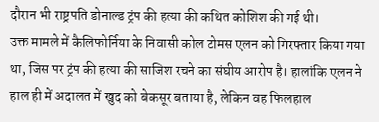दौरान भी राष्ट्रपति डोनाल्ड ट्रंप की हत्या की कथित कोशिश की गई थी।
उक्त मामले में कैलिफोर्निया के निवासी कोल टोमस एलन को गिरफ्तार किया गया था, जिस पर ट्रंप की हत्या की साजिश रचने का संघीय आरोप है। हालांकि एलन ने हाल ही में अदालत में खुद को बेकसूर बताया है, लेकिन वह फिलहाल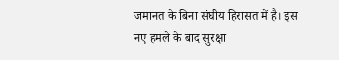जमानत के बिना संघीय हिरासत में है। इस नए हमले के बाद सुरक्षा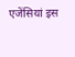एजेंसियां इस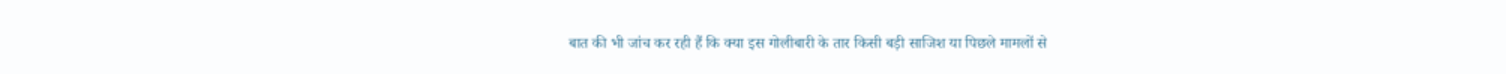बात की भी जांच कर रही हैं कि क्या इस गोलीबारी के तार किसी बड़ी साजिश या पिछले मामलों से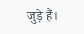जुड़े हैं।